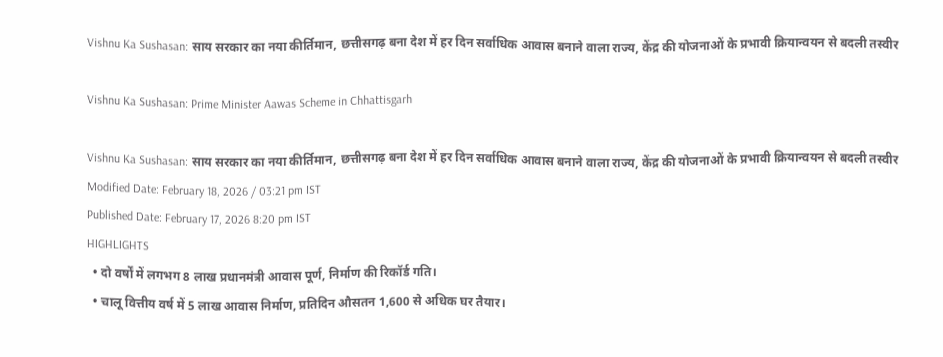Vishnu Ka Sushasan: साय सरकार का नया कीर्तिमान, छत्तीसगढ़ बना देश में हर दिन सर्वाधिक आवास बनाने वाला राज्य, केंद्र की योजनाओं के प्रभावी क्रियान्वयन से बदली तस्वीर

Vishnu Ka Sushasan: Prime Minister Aawas Scheme in Chhattisgarh

Vishnu Ka Sushasan: साय सरकार का नया कीर्तिमान, छत्तीसगढ़ बना देश में हर दिन सर्वाधिक आवास बनाने वाला राज्य, केंद्र की योजनाओं के प्रभावी क्रियान्वयन से बदली तस्वीर
Modified Date: February 18, 2026 / 03:21 pm IST
Published Date: February 17, 2026 8:20 pm IST
HIGHLIGHTS
  • दो वर्षों में लगभग 8 लाख प्रधानमंत्री आवास पूर्ण, निर्माण की रिकॉर्ड गति।
  • चालू वित्तीय वर्ष में 5 लाख आवास निर्माण, प्रतिदिन औसतन 1,600 से अधिक घर तैयार।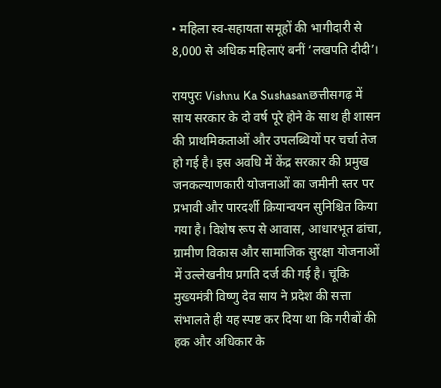• महिला स्व-सहायता समूहों की भागीदारी से 8,000 से अधिक महिलाएं बनीं ‘लखपति दीदी’।

रायपुरः Vishnu Ka Sushasanछत्तीसगढ़ में साय सरकार के दो वर्ष पूरे होने के साथ ही शासन की प्राथमिकताओं और उपलब्धियों पर चर्चा तेज हो गई है। इस अवधि में केंद्र सरकार की प्रमुख जनकल्याणकारी योजनाओं का जमीनी स्तर पर प्रभावी और पारदर्शी क्रियान्वयन सुनिश्चित किया गया है। विशेष रूप से आवास, आधारभूत ढांचा, ग्रामीण विकास और सामाजिक सुरक्षा योजनाओं में उल्लेखनीय प्रगति दर्ज की गई है। चूंकि मुख्यमंत्री विष्णु देव साय ने प्रदेश की सत्ता संभालते ही यह स्पष्ट कर दिया था कि गरीबों की हक और अधिकार के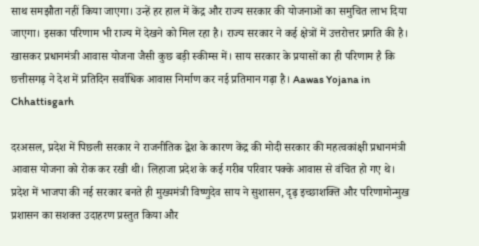साथ समझौता नहीं किया जाएगा। उन्हें हर हाल में केंद्र और राज्य सरकार की योजनाओं का समुचित लाभ दिया जाएगा। इसका परिणाम भी राज्य में देखने को मिल रहा है। राज्य सरकार ने कई क्षेत्रों में उत्तरोत्तर प्रगति की है। खासकर प्रधानमंत्री आवास योजना जैसी कुछ बड़ी स्कीम्स में। साय सरकार के प्रयासों का ही परिणाम है कि छत्तीसगढ़ ने देश में प्रतिदिन सर्वाधिक आवास निर्माण कर नई प्रतिमान गढ़ा है। Aawas Yojana in Chhattisgarh

दरअसल, प्रदेश में पिछली सरकार ने राजनीतिक द्वेश के कारण केंद्र की मोदी सरकार की महत्वकांक्षी प्रधानमंत्री आवास योजना को रोक कर रखी थी। लिहाजा प्रदेश के कई गरीब परिवार पक्के आवास से वंचित हो गए थे। प्रदेश में भाजपा की नई सरकार बनते ही मुख्यमंत्री विष्णुदेव साय ने सुशासन, दृढ़ इच्छाशक्ति और परिणामोन्मुख प्रशासन का सशक्त उदाहरण प्रस्तुत किया और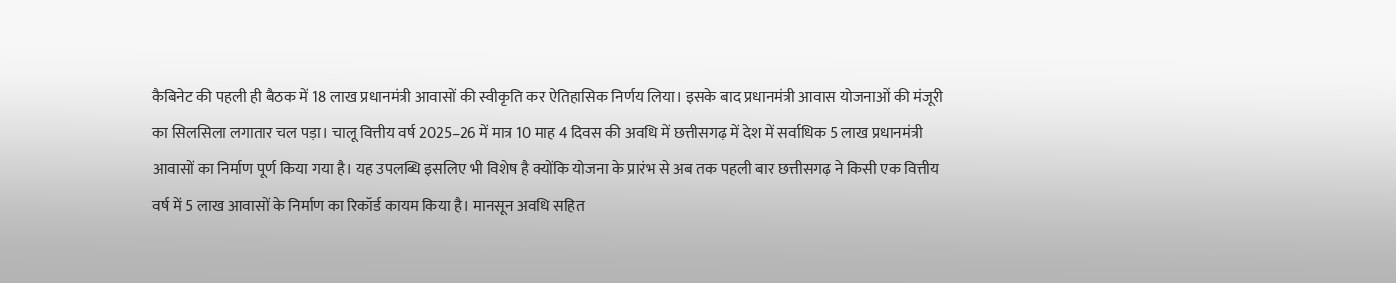कैबिनेट की पहली ही बैठक में 18 लाख प्रधानमंत्री आवासों की स्वीकृति कर ऐतिहासिक निर्णय लिया। इसके बाद प्रधानमंत्री आवास योजनाओं की मंजूरी का सिलसिला लगातार चल पड़ा। चालू वित्तीय वर्ष 2025–26 में मात्र 10 माह 4 दिवस की अवधि में छत्तीसगढ़ में देश में सर्वाधिक 5 लाख प्रधानमंत्री आवासों का निर्माण पूर्ण किया गया है। यह उपलब्धि इसलिए भी विशेष है क्योंकि योजना के प्रारंभ से अब तक पहली बार छत्तीसगढ़ ने किसी एक वित्तीय वर्ष में 5 लाख आवासों के निर्माण का रिकॉर्ड कायम किया है। मानसून अवधि सहित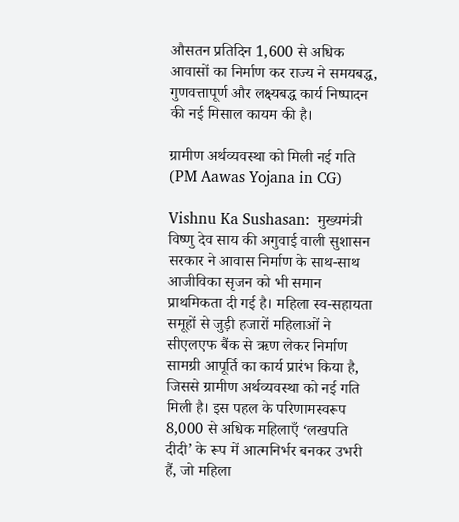औसतन प्रतिदिन 1,600 से अधिक आवासों का निर्माण कर राज्य ने समयबद्ध, गुणवत्तापूर्ण और लक्ष्यबद्ध कार्य निष्पादन की नई मिसाल कायम की है।

ग्रामीण अर्थव्यवस्था को मिली नई गति (PM Aawas Yojana in CG)

Vishnu Ka Sushasan:  मुख्यमंत्री विष्णु देव साय की अगुवाई वाली सुशासन सरकार ने आवास निर्माण के साथ-साथ आजीविका सृजन को भी समान प्राथमिकता दी गई है। महिला स्व-सहायता समूहों से जुड़ी हजारों महिलाओं ने सीएलएफ बैंक से ऋण लेकर निर्माण सामग्री आपूर्ति का कार्य प्रारंभ किया है, जिससे ग्रामीण अर्थव्यवस्था को नई गति मिली है। इस पहल के परिणामस्वरूप 8,000 से अधिक महिलाएँ ‘लखपति दीदी’ के रूप में आत्मनिर्भर बनकर उभरी हैं, जो महिला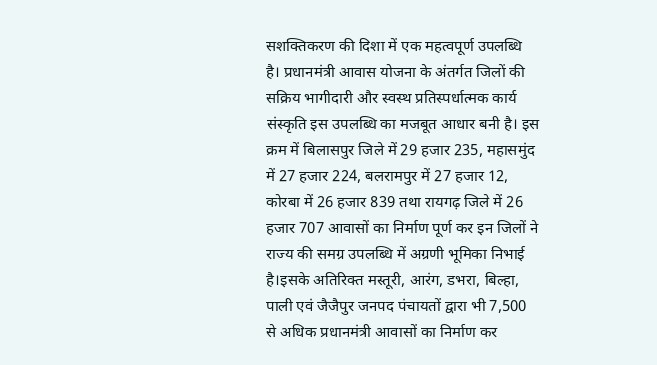सशक्तिकरण की दिशा में एक महत्वपूर्ण उपलब्धि है। प्रधानमंत्री आवास योजना के अंतर्गत जिलों की सक्रिय भागीदारी और स्वस्थ प्रतिस्पर्धात्मक कार्य संस्कृति इस उपलब्धि का मजबूत आधार बनी है। इस क्रम में बिलासपुर जिले में 29 हजार 235, महासमुंद में 27 हजार 224, बलरामपुर में 27 हजार 12, कोरबा में 26 हजार 839 तथा रायगढ़ जिले में 26 हजार 707 आवासों का निर्माण पूर्ण कर इन जिलों ने राज्य की समग्र उपलब्धि में अग्रणी भूमिका निभाई है।इसके अतिरिक्त मस्तूरी, आरंग, डभरा, बिल्हा, पाली एवं जैजैपुर जनपद पंचायतों द्वारा भी 7,500 से अधिक प्रधानमंत्री आवासों का निर्माण कर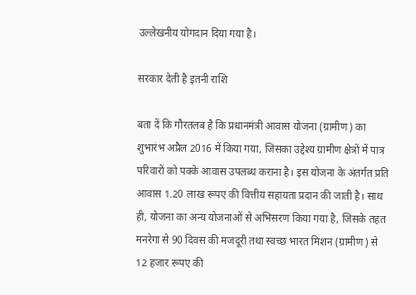उल्लेखनीय योगदान दिया गया है।

सरकार देती है इतनी राशि

बता दें कि गौरतलब है कि प्रधानमंत्री आवास योजना (ग्रामीण) का शुभारंभ अप्रैल 2016 में किया गया, जिसका उद्देश्य ग्रामीण क्षेत्रों में पात्र परिवारों को पक्के आवास उपलब्ध कराना है। इस योजना के अंतर्गत प्रति आवास 1.20 लाख रूपए की वित्तीय सहायता प्रदान की जाती है। साथ ही, योजना का अन्य योजनाओं से अभिसरण किया गया है, जिसके तहत मनरेगा से 90 दिवस की मजदूरी तथा स्वच्छ भारत मिशन (ग्रामीण) से 12 हजार रूपए की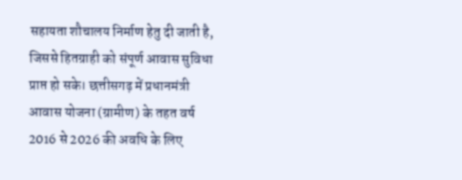सहायता शौचालय निर्माण हेतु दी जाती है, जिससे हितग्राही को संपूर्ण आवास सुविधा प्राप्त हो सके। छत्तीसगढ़ में प्रधानमंत्री आवास योजना (ग्रामीण) के तहत वर्ष 2016 से 2026 की अवधि के लिए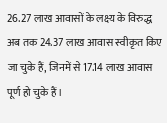26.27 लाख आवासों के लक्ष्य के विरुद्ध अब तक 24.37 लाख आवास स्वीकृत किए जा चुके हैं, जिनमें से 17.14 लाख आवास पूर्ण हो चुके हैं।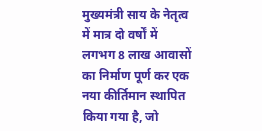मुख्यमंत्री साय के नेतृत्व में मात्र दो वर्षों में लगभग 8 लाख आवासों का निर्माण पूर्ण कर एक नया कीर्तिमान स्थापित किया गया है, जो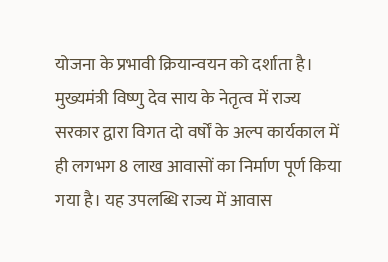योजना के प्रभावी क्रियान्वयन को दर्शाता है। मुख्यमंत्री विष्णु देव साय के नेतृत्व में राज्य सरकार द्वारा विगत दो वर्षों के अल्प कार्यकाल में ही लगभग 8 लाख आवासों का निर्माण पूर्ण किया गया है। यह उपलब्धि राज्य में आवास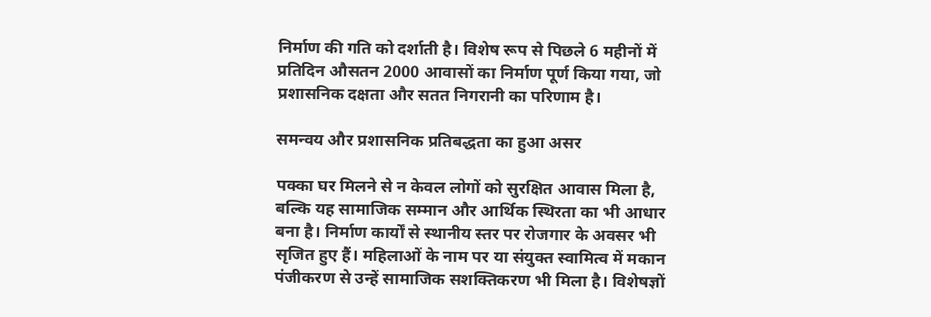निर्माण की गति को दर्शाती है। विशेष रूप से पिछले 6 महीनों में प्रतिदिन औसतन 2000 आवासों का निर्माण पूर्ण किया गया, जो प्रशासनिक दक्षता और सतत निगरानी का परिणाम है।

समन्वय और प्रशासनिक प्रतिबद्धता का हुआ असर

पक्का घर मिलने से न केवल लोगों को सुरक्षित आवास मिला है, बल्कि यह सामाजिक सम्मान और आर्थिक स्थिरता का भी आधार बना है। निर्माण कार्यों से स्थानीय स्तर पर रोजगार के अवसर भी सृजित हुए हैं। महिलाओं के नाम पर या संयुक्त स्वामित्व में मकान पंजीकरण से उन्हें सामाजिक सशक्तिकरण भी मिला है। विशेषज्ञों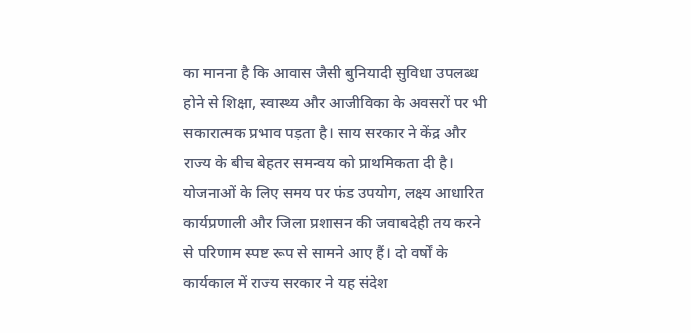का मानना है कि आवास जैसी बुनियादी सुविधा उपलब्ध होने से शिक्षा, स्वास्थ्य और आजीविका के अवसरों पर भी सकारात्मक प्रभाव पड़ता है। साय सरकार ने केंद्र और राज्य के बीच बेहतर समन्वय को प्राथमिकता दी है। योजनाओं के लिए समय पर फंड उपयोग, लक्ष्य आधारित कार्यप्रणाली और जिला प्रशासन की जवाबदेही तय करने से परिणाम स्पष्ट रूप से सामने आए हैं। दो वर्षों के कार्यकाल में राज्य सरकार ने यह संदेश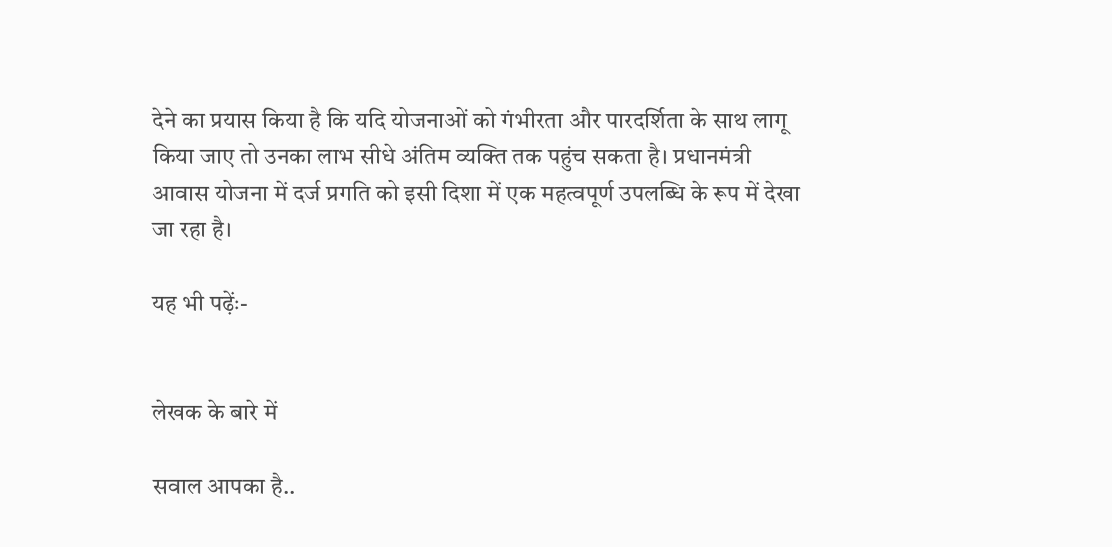देने का प्रयास किया है कि यदि योजनाओं को गंभीरता और पारदर्शिता के साथ लागू किया जाए तो उनका लाभ सीधे अंतिम व्यक्ति तक पहुंच सकता है। प्रधानमंत्री आवास योजना में दर्ज प्रगति को इसी दिशा में एक महत्वपूर्ण उपलब्धि के रूप में देखा जा रहा है।

यह भी पढ़ेंः-


लेखक के बारे में

सवाल आपका है..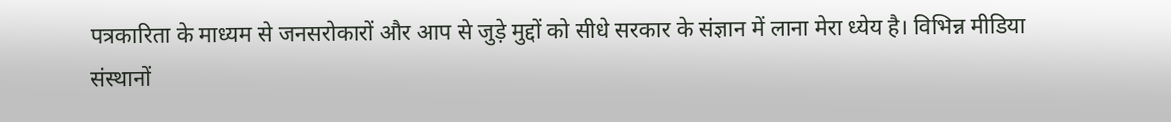पत्रकारिता के माध्यम से जनसरोकारों और आप से जुड़े मुद्दों को सीधे सरकार के संज्ञान में लाना मेरा ध्येय है। विभिन्न मीडिया संस्थानों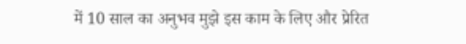में 10 साल का अनुभव मुझे इस काम के लिए और प्रेरित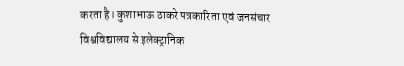करता है। कुशाभाऊ ठाकरे पत्रकारिता एवं जनसंचार विश्वविद्यालय से इलेक्ट्रानिक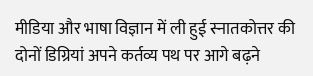मीडिया और भाषा विज्ञान में ली हुई स्नातकोत्तर की दोनों डिग्रियां अपने कर्तव्य पथ पर आगे बढ़ने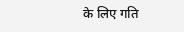के लिए गति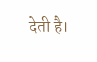देती है।